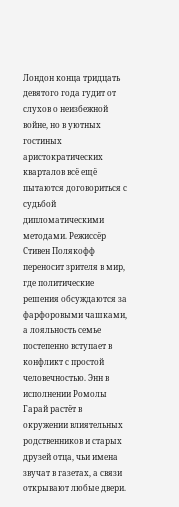Лондон конца тридцать девятого года гудит от слухов о неизбежной войне, но в уютных гостиных аристократических кварталов всё ещё пытаются договориться с судьбой дипломатическими методами. Режиссёр Стивен Полякофф переносит зрителя в мир, где политические решения обсуждаются за фарфоровыми чашками, а лояльность семье постепенно вступает в конфликт с простой человечностью. Энн в исполнении Ромолы Гарай растёт в окружении влиятельных родственников и старых друзей отца, чьи имена звучат в газетах, а связи открывают любые двери.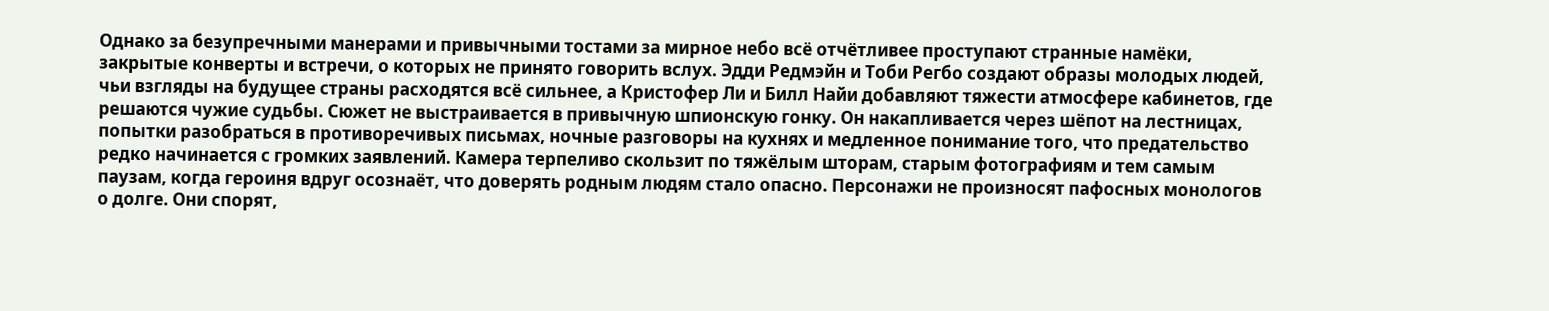Однако за безупречными манерами и привычными тостами за мирное небо всё отчётливее проступают странные намёки, закрытые конверты и встречи, о которых не принято говорить вслух. Эдди Редмэйн и Тоби Регбо создают образы молодых людей, чьи взгляды на будущее страны расходятся всё сильнее, а Кристофер Ли и Билл Найи добавляют тяжести атмосфере кабинетов, где решаются чужие судьбы. Сюжет не выстраивается в привычную шпионскую гонку. Он накапливается через шёпот на лестницах, попытки разобраться в противоречивых письмах, ночные разговоры на кухнях и медленное понимание того, что предательство редко начинается с громких заявлений. Камера терпеливо скользит по тяжёлым шторам, старым фотографиям и тем самым паузам, когда героиня вдруг осознаёт, что доверять родным людям стало опасно. Персонажи не произносят пафосных монологов о долге. Они спорят,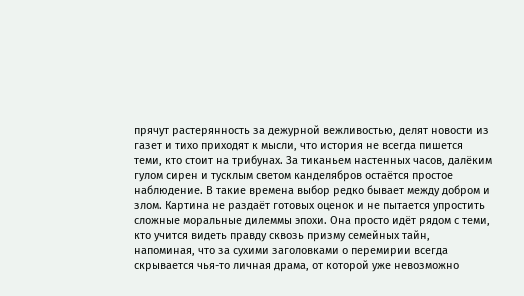прячут растерянность за дежурной вежливостью, делят новости из газет и тихо приходят к мысли, что история не всегда пишется теми, кто стоит на трибунах. За тиканьем настенных часов, далёким гулом сирен и тусклым светом канделябров остаётся простое наблюдение. В такие времена выбор редко бывает между добром и злом. Картина не раздаёт готовых оценок и не пытается упростить сложные моральные дилеммы эпохи. Она просто идёт рядом с теми, кто учится видеть правду сквозь призму семейных тайн, напоминая, что за сухими заголовками о перемирии всегда скрывается чья-то личная драма, от которой уже невозможно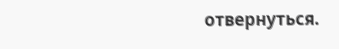отвернуться.